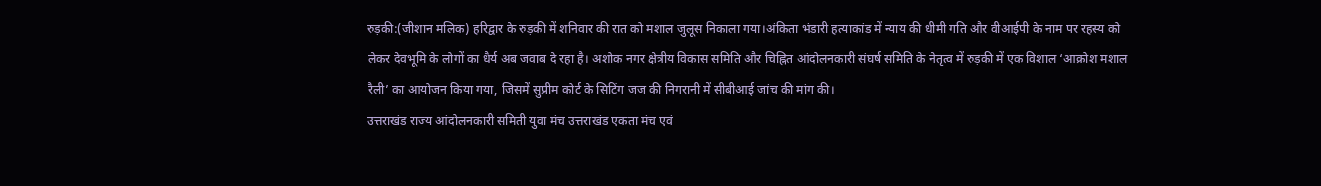रुड़की:(जीशान मलिक) हरिद्वार के रुड़की में शनिवार की रात को मशाल जुलूस निकाला गया।अंकिता भंडारी हत्याकांड में न्याय की धीमी गति और वीआईपी के नाम पर रहस्य को लेकर देवभूमि के लोगों का धैर्य अब जवाब दे रहा है। अशोक नगर क्षेत्रीय विकास समिति और चिह्नित आंदोलनकारी संघर्ष समिति के नेतृत्व में रुड़की में एक विशाल ‘आक्रोश मशाल रैली’ का आयोजन किया गया, जिसमें सुप्रीम कोर्ट के सिटिंग जज की निगरानी में सीबीआई जांच की मांग की।
उत्तराखंड राज्य आंदोलनकारी समिती युवा मंच उत्तराखंड एकता मंच एवं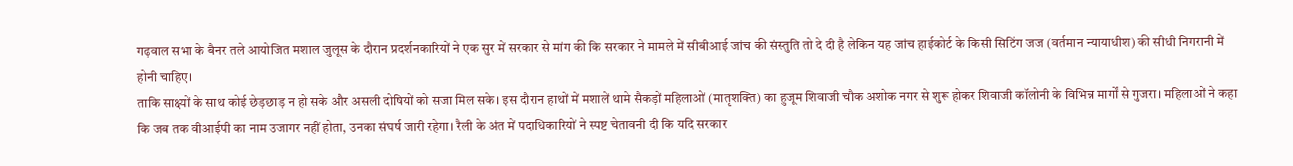गढ़वाल सभा के बैनर तले आयोजित मशाल जुलूस के दौरान प्रदर्शनकारियों ने एक सुर में सरकार से मांग की कि सरकार ने मामले में सीबीआई जांच की संस्तुति तो दे दी है लेकिन यह जांच हाईकोर्ट के किसी सिटिंग जज (वर्तमान न्यायाधीश) की सीधी निगरानी में होनी चाहिए।
ताकि साक्ष्यों के साथ कोई छेड़छाड़ न हो सके और असली दोषियों को सजा मिल सके। इस दौरान हाथों में मशालें थामे सैकड़ों महिलाओं (मातृशक्ति) का हुजूम शिवाजी चौक अशोक नगर से शुरू होकर शिवाजी कॉलोनी के विभिन्न मार्गों से गुजरा। महिलाओं ने कहा कि जब तक वीआईपी का नाम उजागर नहीं होता, उनका संघर्ष जारी रहेगा। रैली के अंत में पदाधिकारियों ने स्पष्ट चेतावनी दी कि यदि सरकार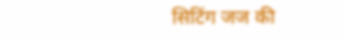सिटिंग जज की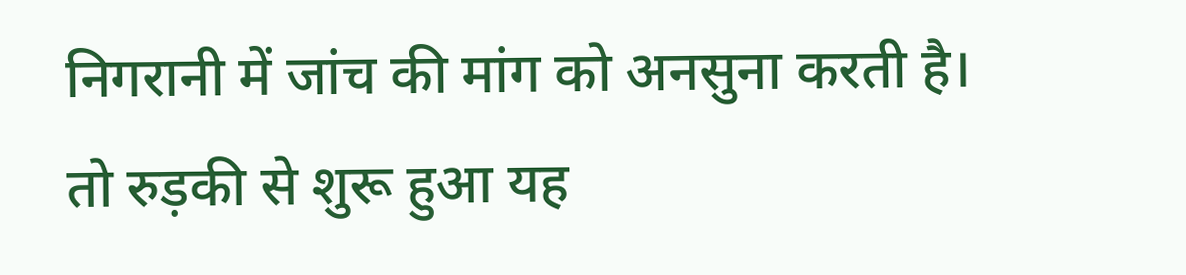निगरानी में जांच की मांग को अनसुना करती है। तो रुड़की से शुरू हुआ यह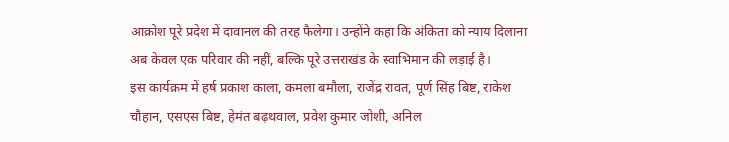आक्रोश पूरे प्रदेश में दावानल की तरह फैलेगा। उन्होंने कहा कि अंकिता को न्याय दिलाना अब केवल एक परिवार की नहीं, बल्कि पूरे उत्तराखंड के स्वाभिमान की लड़ाई है।
इस कार्यक्रम में हर्ष प्रकाश काला, कमला बमौला, राजेंद्र रावत, पूर्ण सिंह बिष्ट, राकेश चौहान, एसएस बिष्ट, हेमंत बढ़थवाल, प्रवेश कुमार जोशी, अनिल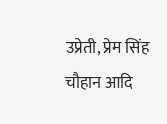उप्रेती, प्रेम सिंह चौहान आदि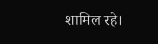शामिल रहे।